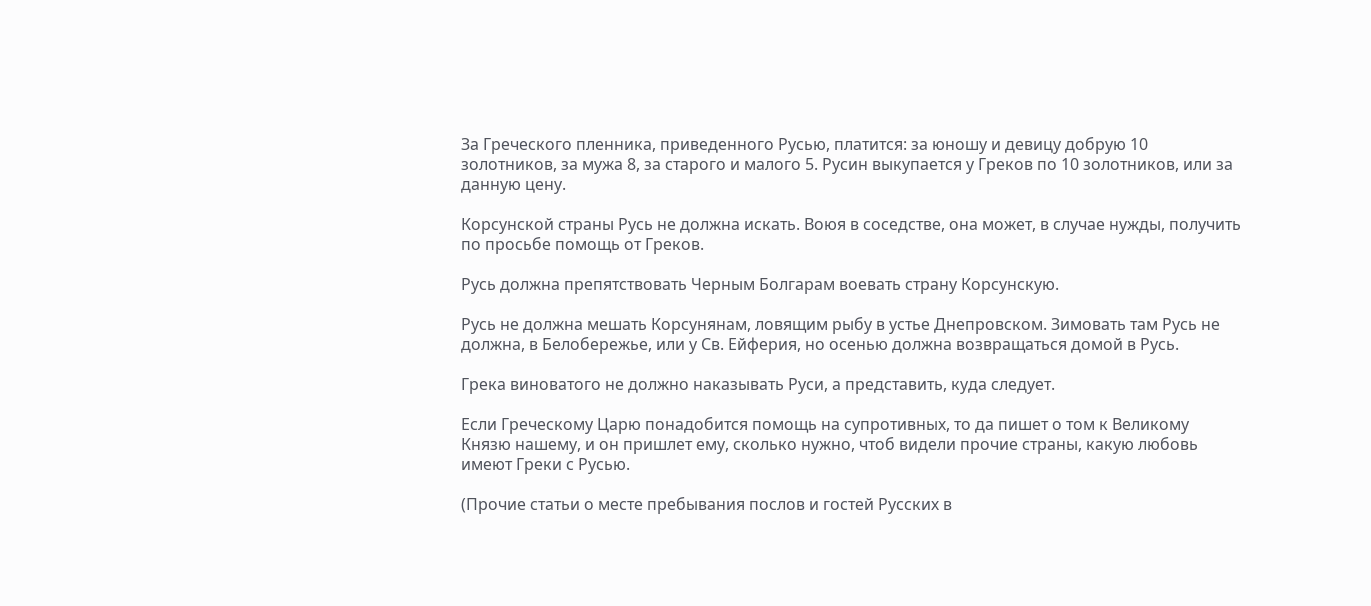За Греческого пленника, приведенного Русью, платится: за юношу и девицу добрую 10 золотников, за мужа 8, за старого и малого 5. Русин выкупается у Греков по 10 золотников, или за данную цену.

Корсунской страны Русь не должна искать. Воюя в соседстве, она может, в случае нужды, получить по просьбе помощь от Греков.

Русь должна препятствовать Черным Болгарам воевать страну Корсунскую.

Русь не должна мешать Корсунянам, ловящим рыбу в устье Днепровском. Зимовать там Русь не должна, в Белобережье, или у Св. Ейферия, но осенью должна возвращаться домой в Русь.

Грека виноватого не должно наказывать Руси, а представить, куда следует.

Если Греческому Царю понадобится помощь на супротивных, то да пишет о том к Великому Князю нашему, и он пришлет ему, сколько нужно, чтоб видели прочие страны, какую любовь имеют Греки с Русью.

(Прочие статьи о месте пребывания послов и гостей Русских в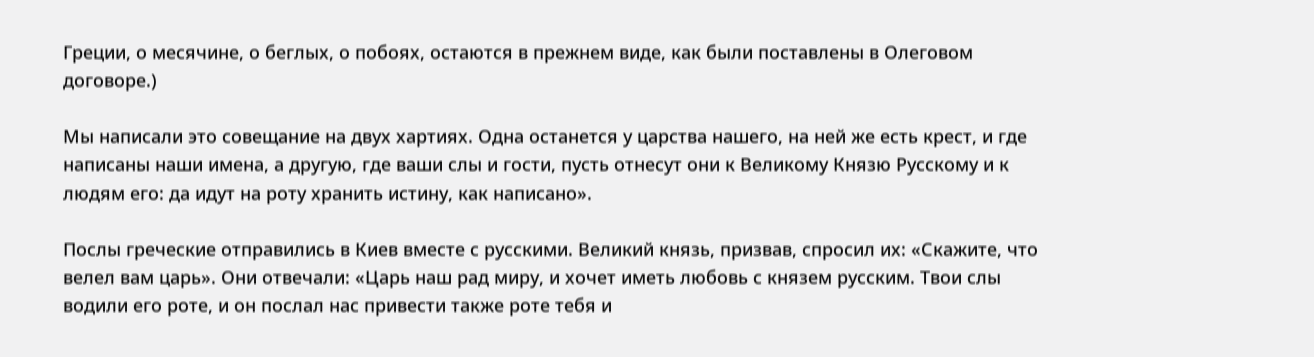Греции, о месячине, о беглых, о побоях, остаются в прежнем виде, как были поставлены в Олеговом договоре.)

Мы написали это совещание на двух хартиях. Одна останется у царства нашего, на ней же есть крест, и где написаны наши имена, а другую, где ваши слы и гости, пусть отнесут они к Великому Князю Русскому и к людям его: да идут на роту хранить истину, как написано».

Послы греческие отправились в Киев вместе с русскими. Великий князь, призвав, спросил их: «Скажите, что велел вам царь». Они отвечали: «Царь наш рад миру, и хочет иметь любовь с князем русским. Твои слы водили его роте, и он послал нас привести также роте тебя и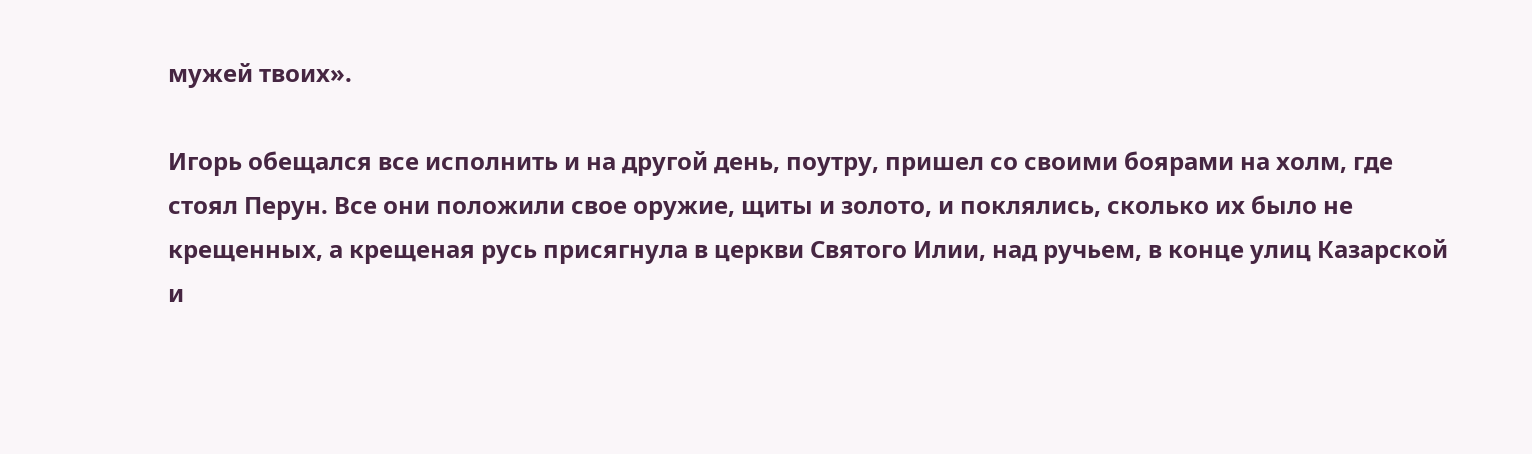мужей твоих».

Игорь обещался все исполнить и на другой день, поутру, пришел со своими боярами на холм, где стоял Перун. Все они положили свое оружие, щиты и золото, и поклялись, сколько их было не крещенных, а крещеная русь присягнула в церкви Святого Илии, над ручьем, в конце улиц Казарской и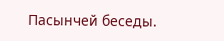Пасынчей беседы.